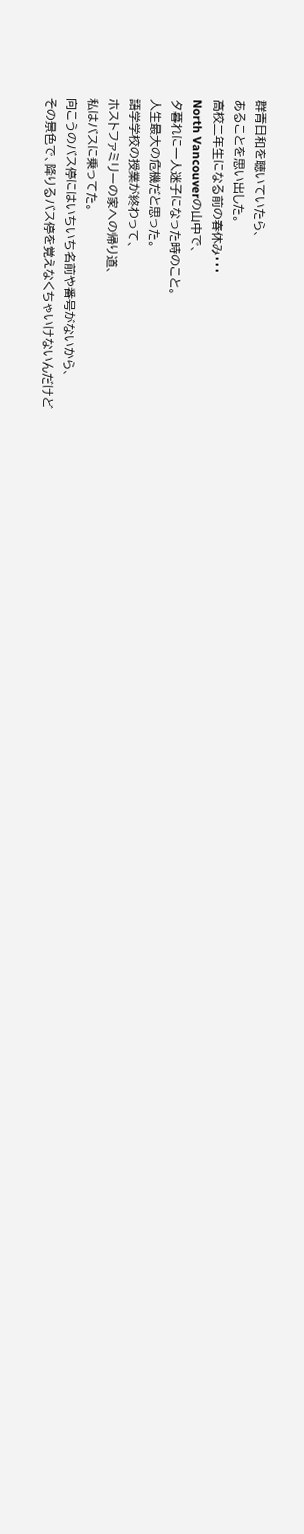群青日和を聴いていたら、
あることを思い出した。
高校二年生になる前の春休み・・・
North Vancouverの山中で、
夕暮れに一人迷子になった時のこと。
人生最大の危機だと思った。
語学学校の授業が終わって、
ホストファミリーの家への帰り道、
私はバスに乗ってた。
向こうのバス停にはいちいち名前や番号がないから、
その景色で、降りるバス停を覚えなくちゃいけないんだけど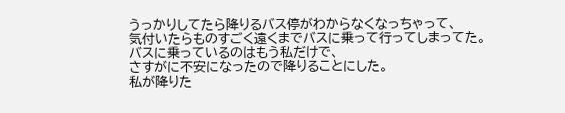うっかりしてたら降りるバス停がわからなくなっちゃって、
気付いたらものすごく遠くまでバスに乗って行ってしまってた。
バスに乗っているのはもう私だけで、
さすがに不安になったので降りることにした。
私が降りた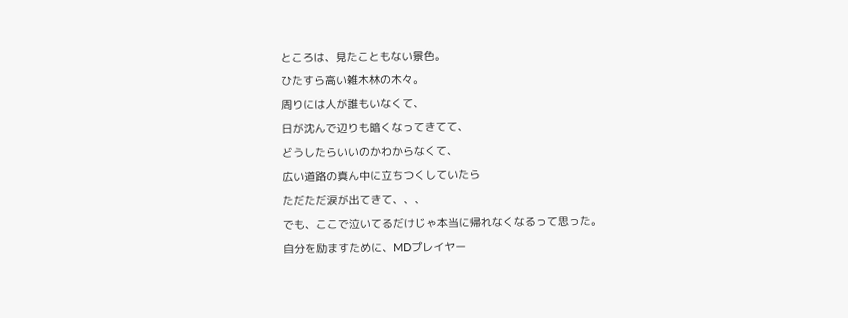ところは、見たこともない景色。
ひたすら高い雑木林の木々。
周りには人が誰もいなくて、
日が沈んで辺りも暗くなってきてて、
どうしたらいいのかわからなくて、
広い道路の真ん中に立ちつくしていたら
ただただ涙が出てきて、、、
でも、ここで泣いてるだけじゃ本当に帰れなくなるって思った。
自分を励ますために、MDプレイヤー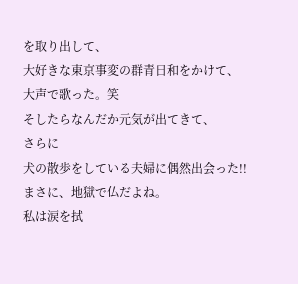を取り出して、
大好きな東京事変の群青日和をかけて、
大声で歌った。笑
そしたらなんだか元気が出てきて、
さらに
犬の散歩をしている夫婦に偶然出会った!!
まさに、地獄で仏だよね。
私は涙を拭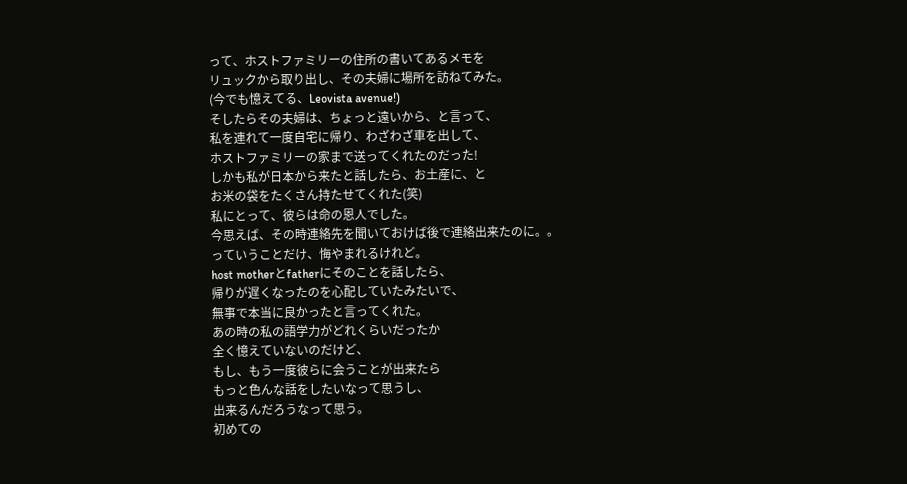って、ホストファミリーの住所の書いてあるメモを
リュックから取り出し、その夫婦に場所を訪ねてみた。
(今でも憶えてる、Leovista avenue!)
そしたらその夫婦は、ちょっと遠いから、と言って、
私を連れて一度自宅に帰り、わざわざ車を出して、
ホストファミリーの家まで送ってくれたのだった!
しかも私が日本から来たと話したら、お土産に、と
お米の袋をたくさん持たせてくれた(笑)
私にとって、彼らは命の恩人でした。
今思えば、その時連絡先を聞いておけば後で連絡出来たのに。。
っていうことだけ、悔やまれるけれど。
host motherとfatherにそのことを話したら、
帰りが遅くなったのを心配していたみたいで、
無事で本当に良かったと言ってくれた。
あの時の私の語学力がどれくらいだったか
全く憶えていないのだけど、
もし、もう一度彼らに会うことが出来たら
もっと色んな話をしたいなって思うし、
出来るんだろうなって思う。
初めての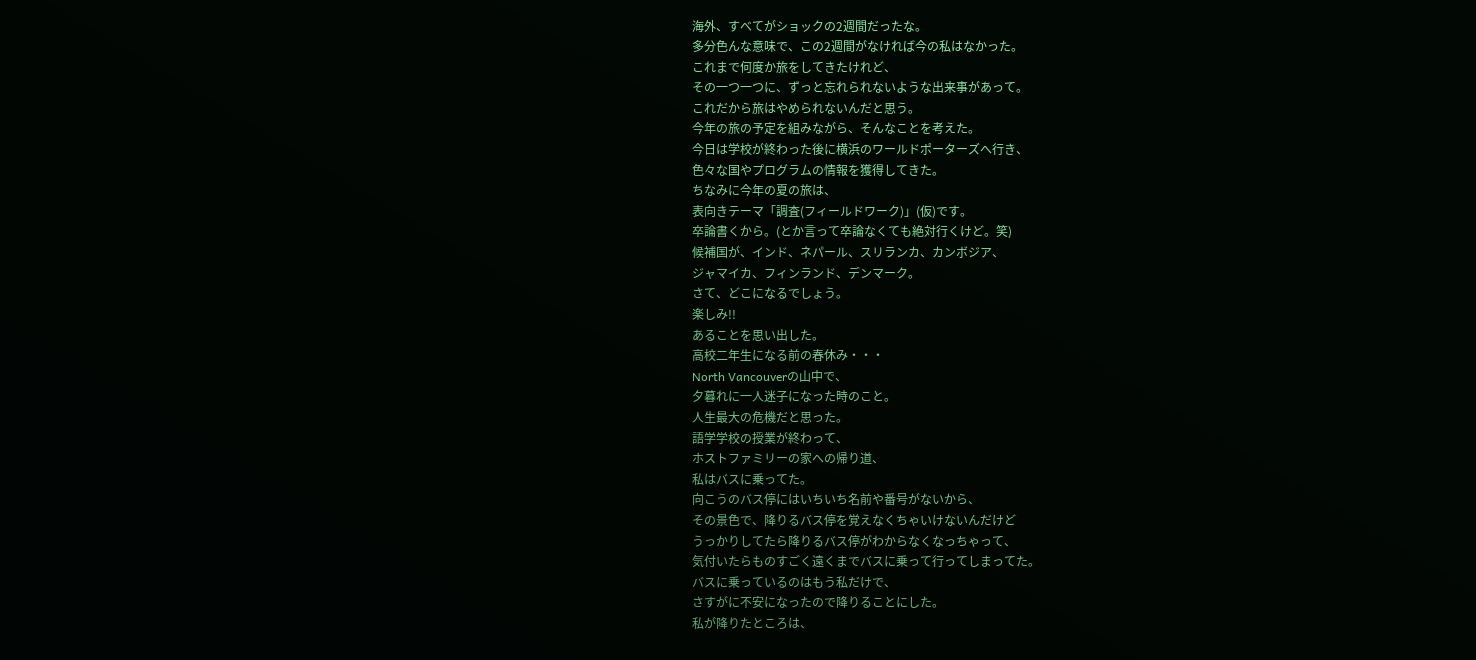海外、すべてがショックの2週間だったな。
多分色んな意味で、この2週間がなければ今の私はなかった。
これまで何度か旅をしてきたけれど、
その一つ一つに、ずっと忘れられないような出来事があって。
これだから旅はやめられないんだと思う。
今年の旅の予定を組みながら、そんなことを考えた。
今日は学校が終わった後に横浜のワールドポーターズへ行き、
色々な国やプログラムの情報を獲得してきた。
ちなみに今年の夏の旅は、
表向きテーマ「調査(フィールドワーク)」(仮)です。
卒論書くから。(とか言って卒論なくても絶対行くけど。笑)
候補国が、インド、ネパール、スリランカ、カンボジア、
ジャマイカ、フィンランド、デンマーク。
さて、どこになるでしょう。
楽しみ!!
あることを思い出した。
高校二年生になる前の春休み・・・
North Vancouverの山中で、
夕暮れに一人迷子になった時のこと。
人生最大の危機だと思った。
語学学校の授業が終わって、
ホストファミリーの家への帰り道、
私はバスに乗ってた。
向こうのバス停にはいちいち名前や番号がないから、
その景色で、降りるバス停を覚えなくちゃいけないんだけど
うっかりしてたら降りるバス停がわからなくなっちゃって、
気付いたらものすごく遠くまでバスに乗って行ってしまってた。
バスに乗っているのはもう私だけで、
さすがに不安になったので降りることにした。
私が降りたところは、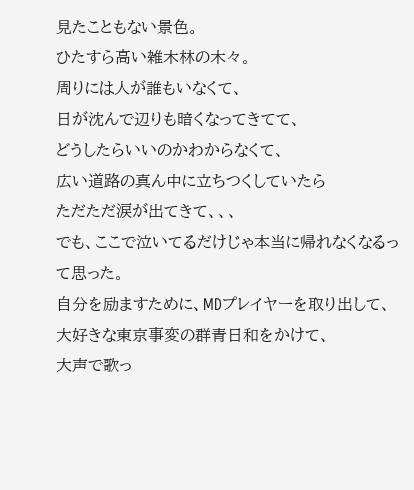見たこともない景色。
ひたすら高い雑木林の木々。
周りには人が誰もいなくて、
日が沈んで辺りも暗くなってきてて、
どうしたらいいのかわからなくて、
広い道路の真ん中に立ちつくしていたら
ただただ涙が出てきて、、、
でも、ここで泣いてるだけじゃ本当に帰れなくなるって思った。
自分を励ますために、MDプレイヤーを取り出して、
大好きな東京事変の群青日和をかけて、
大声で歌っ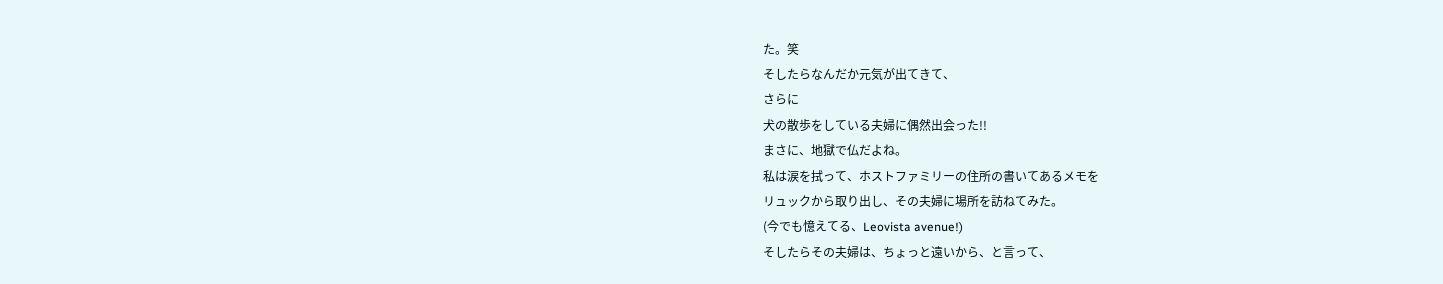た。笑
そしたらなんだか元気が出てきて、
さらに
犬の散歩をしている夫婦に偶然出会った!!
まさに、地獄で仏だよね。
私は涙を拭って、ホストファミリーの住所の書いてあるメモを
リュックから取り出し、その夫婦に場所を訪ねてみた。
(今でも憶えてる、Leovista avenue!)
そしたらその夫婦は、ちょっと遠いから、と言って、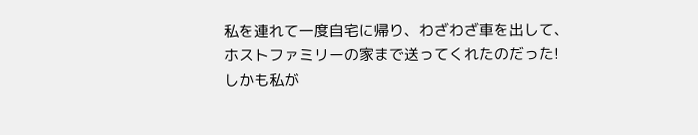私を連れて一度自宅に帰り、わざわざ車を出して、
ホストファミリーの家まで送ってくれたのだった!
しかも私が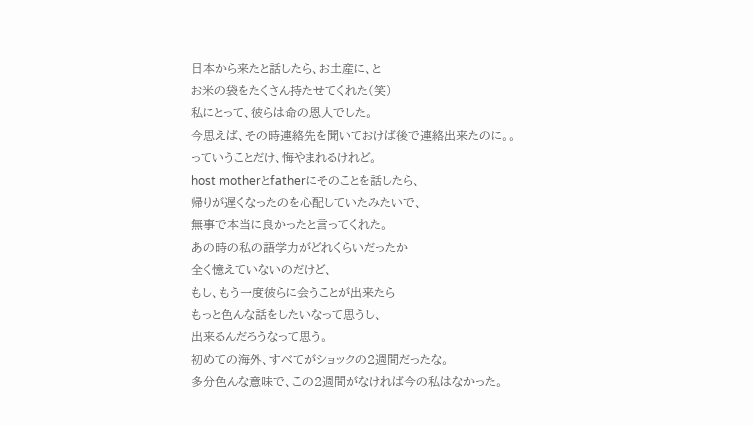日本から来たと話したら、お土産に、と
お米の袋をたくさん持たせてくれた(笑)
私にとって、彼らは命の恩人でした。
今思えば、その時連絡先を聞いておけば後で連絡出来たのに。。
っていうことだけ、悔やまれるけれど。
host motherとfatherにそのことを話したら、
帰りが遅くなったのを心配していたみたいで、
無事で本当に良かったと言ってくれた。
あの時の私の語学力がどれくらいだったか
全く憶えていないのだけど、
もし、もう一度彼らに会うことが出来たら
もっと色んな話をしたいなって思うし、
出来るんだろうなって思う。
初めての海外、すべてがショックの2週間だったな。
多分色んな意味で、この2週間がなければ今の私はなかった。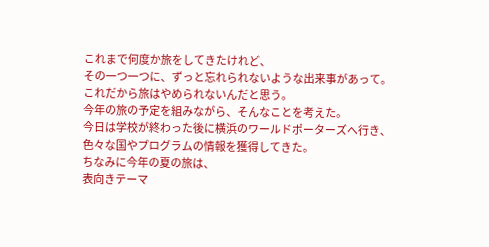これまで何度か旅をしてきたけれど、
その一つ一つに、ずっと忘れられないような出来事があって。
これだから旅はやめられないんだと思う。
今年の旅の予定を組みながら、そんなことを考えた。
今日は学校が終わった後に横浜のワールドポーターズへ行き、
色々な国やプログラムの情報を獲得してきた。
ちなみに今年の夏の旅は、
表向きテーマ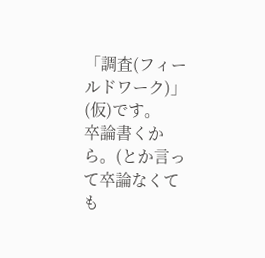「調査(フィールドワーク)」(仮)です。
卒論書くから。(とか言って卒論なくても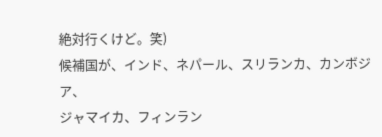絶対行くけど。笑)
候補国が、インド、ネパール、スリランカ、カンボジア、
ジャマイカ、フィンラン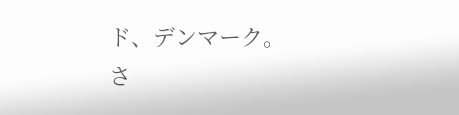ド、デンマーク。
さ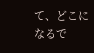て、どこになるで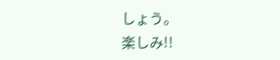しょう。
楽しみ!!